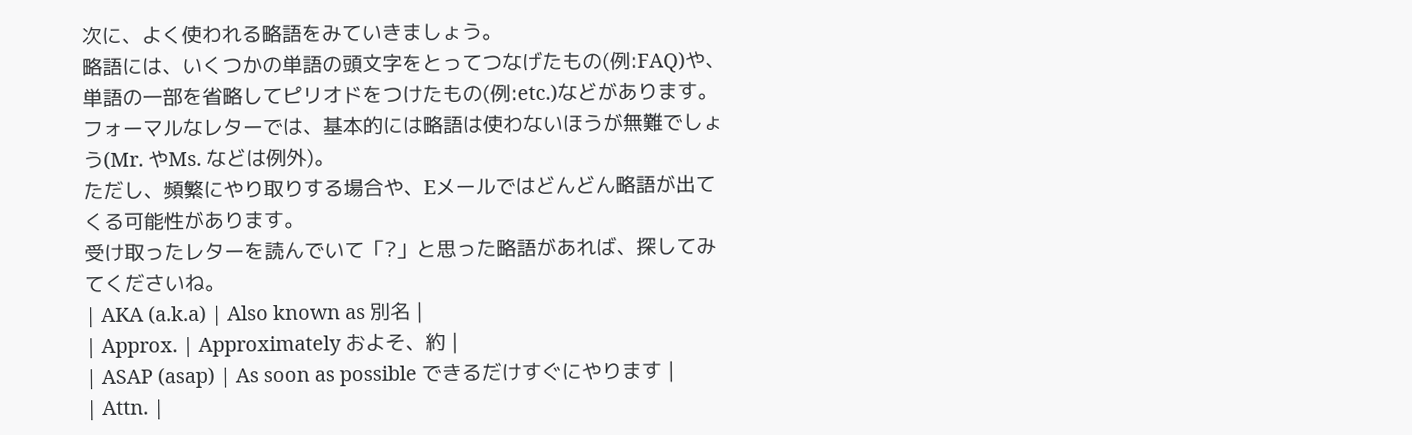次に、よく使われる略語をみていきましょう。
略語には、いくつかの単語の頭文字をとってつなげたもの(例:FAQ)や、単語の一部を省略してピリオドをつけたもの(例:etc.)などがあります。
フォーマルなレターでは、基本的には略語は使わないほうが無難でしょう(Mr. やMs. などは例外)。
ただし、頻繁にやり取りする場合や、Eメールではどんどん略語が出てくる可能性があります。
受け取ったレターを読んでいて「?」と思った略語があれば、探してみてくださいね。
| AKA (a.k.a) | Also known as 別名 |
| Approx. | Approximately およそ、約 |
| ASAP (asap) | As soon as possible できるだけすぐにやります |
| Attn. |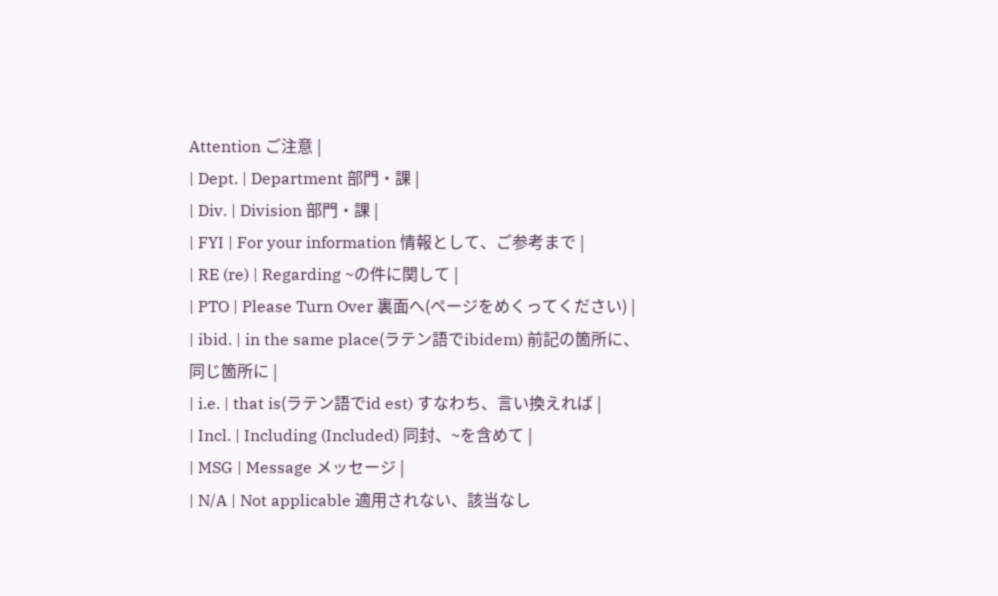Attention ご注意 |
| Dept. | Department 部門・課 |
| Div. | Division 部門・課 |
| FYI | For your information 情報として、ご参考まで |
| RE (re) | Regarding ~の件に関して |
| PTO | Please Turn Over 裏面へ(ページをめくってください) |
| ibid. | in the same place(ラテン語でibidem) 前記の箇所に、同じ箇所に |
| i.e. | that is(ラテン語でid est) すなわち、言い換えれば |
| Incl. | Including (Included) 同封、~を含めて |
| MSG | Message メッセージ |
| N/A | Not applicable 適用されない、該当なし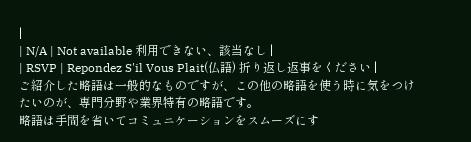|
| N/A | Not available 利用できない、該当なし |
| RSVP | Repondez S'il Vous Plait(仏語) 折り返し返事をください |
ご紹介した略語は一般的なものですが、この他の略語を使う時に気をつけたいのが、専門分野や業界特有の略語です。
略語は手間を省いてコミュニケーションをスムーズにす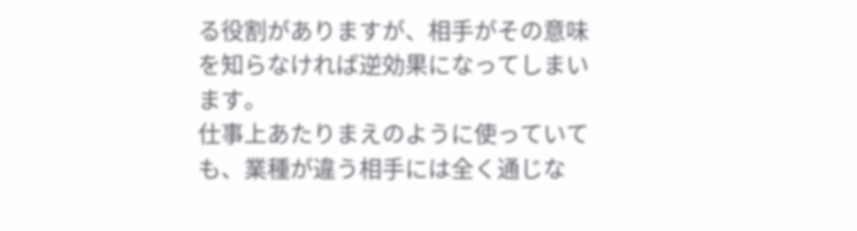る役割がありますが、相手がその意味を知らなければ逆効果になってしまいます。
仕事上あたりまえのように使っていても、業種が違う相手には全く通じな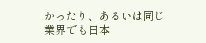かったり、あるいは同じ業界でも日本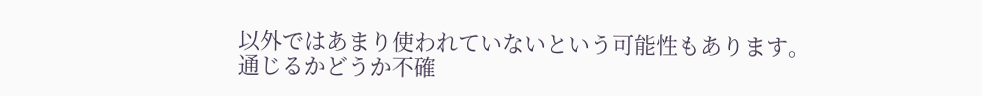以外ではあまり使われていないという可能性もあります。
通じるかどうか不確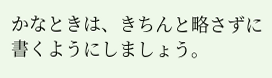かなときは、きちんと略さずに書くようにしましょう。